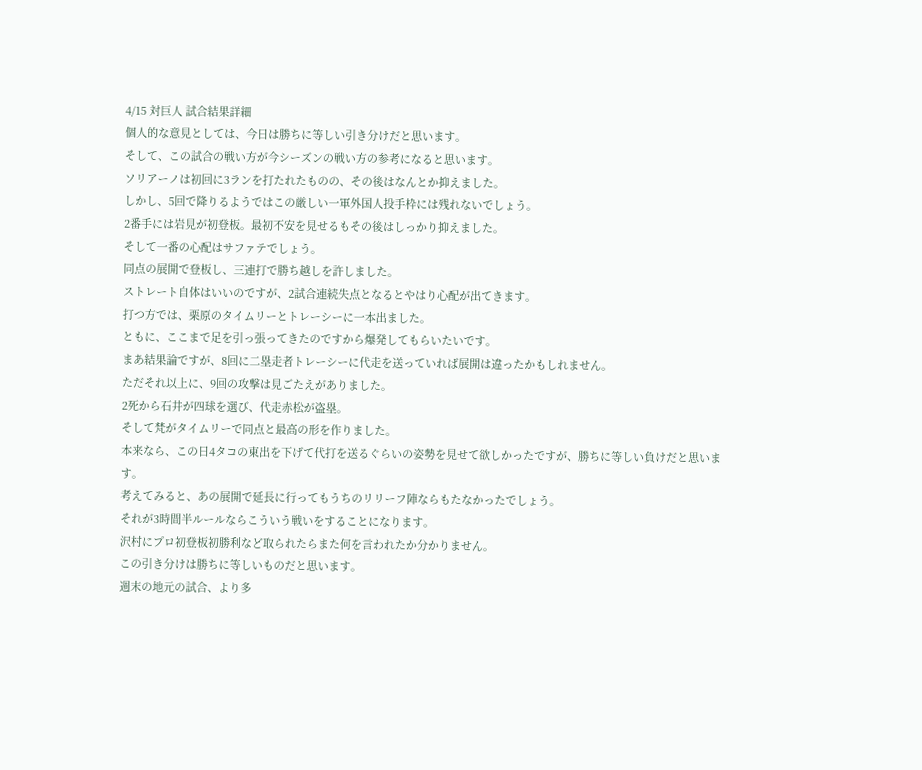4/15 対巨人 試合結果詳細
個人的な意見としては、今日は勝ちに等しい引き分けだと思います。
そして、この試合の戦い方が今シーズンの戦い方の参考になると思います。
ソリアーノは初回に3ランを打たれたものの、その後はなんとか抑えました。
しかし、5回で降りるようではこの厳しい一軍外国人投手枠には残れないでしょう。
2番手には岩見が初登板。最初不安を見せるもその後はしっかり抑えました。
そして一番の心配はサファテでしょう。
同点の展開で登板し、三連打で勝ち越しを許しました。
ストレート自体はいいのですが、2試合連続失点となるとやはり心配が出てきます。
打つ方では、栗原のタイムリーとトレーシーに一本出ました。
ともに、ここまで足を引っ張ってきたのですから爆発してもらいたいです。
まあ結果論ですが、8回に二塁走者トレーシーに代走を送っていれば展開は違ったかもしれません。
ただそれ以上に、9回の攻撃は見ごたえがありました。
2死から石井が四球を選び、代走赤松が盗塁。
そして梵がタイムリーで同点と最高の形を作りました。
本来なら、この日4タコの東出を下げて代打を送るぐらいの姿勢を見せて欲しかったですが、勝ちに等しい負けだと思います。
考えてみると、あの展開で延長に行ってもうちのリリーフ陣ならもたなかったでしょう。
それが3時間半ルールならこういう戦いをすることになります。
沢村にプロ初登板初勝利など取られたらまた何を言われたか分かりません。
この引き分けは勝ちに等しいものだと思います。
週末の地元の試合、より多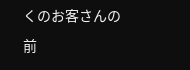くのお客さんの前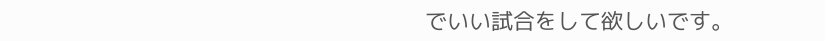でいい試合をして欲しいです。